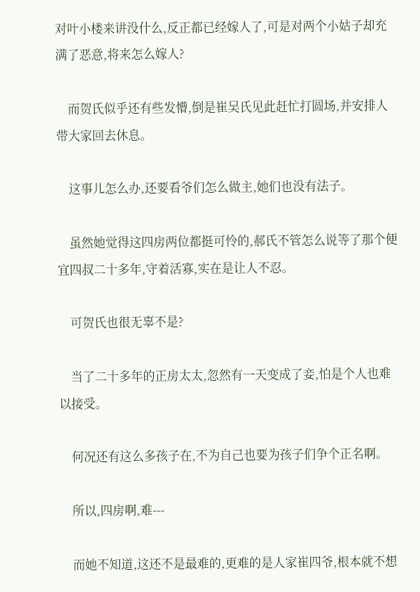对叶小楼来讲没什么,反正都已经嫁人了,可是对两个小姑子却充满了恶意,将来怎么嫁人?

    而贺氏似乎还有些发懵,倒是崔吴氏见此赶忙打圆场,并安排人带大家回去休息。

    这事儿怎么办,还要看爷们怎么做主,她们也没有法子。

    虽然她觉得这四房两位都挺可怜的,郝氏不管怎么说等了那个便宜四叔二十多年,守着活寡,实在是让人不忍。

    可贺氏也很无辜不是?

    当了二十多年的正房太太,忽然有一天变成了妾,怕是个人也难以接受。

    何况还有这么多孩子在,不为自己也要为孩子们争个正名啊。

    所以,四房啊,难---

    而她不知道,这还不是最难的,更难的是人家崔四爷,根本就不想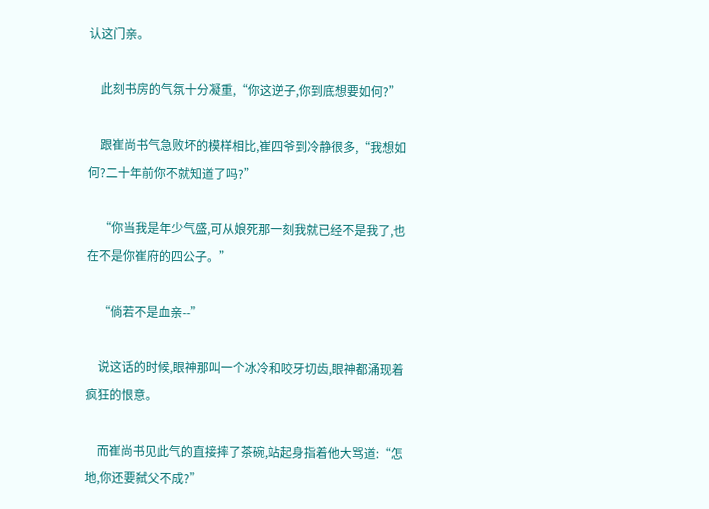认这门亲。

    此刻书房的气氛十分凝重,“你这逆子,你到底想要如何?”

    跟崔尚书气急败坏的模样相比,崔四爷到冷静很多,“我想如何?二十年前你不就知道了吗?”

    “你当我是年少气盛,可从娘死那一刻我就已经不是我了,也在不是你崔府的四公子。”

    “倘若不是血亲--”

    说这话的时候,眼神那叫一个冰冷和咬牙切齿,眼神都涌现着疯狂的恨意。

    而崔尚书见此气的直接摔了茶碗,站起身指着他大骂道:“怎地,你还要弑父不成?”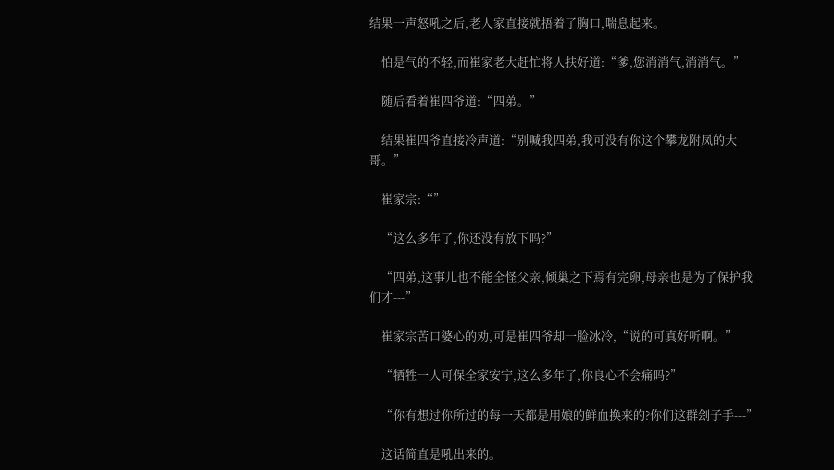结果一声怒吼之后,老人家直接就捂着了胸口,喘息起来。

    怕是气的不轻,而崔家老大赶忙将人扶好道:“爹,您消消气,消消气。”

    随后看着崔四爷道:“四弟。”

    结果崔四爷直接冷声道:“别喊我四弟,我可没有你这个攀龙附凤的大哥。”

    崔家宗:“”

    “这么多年了,你还没有放下吗?”

    “四弟,这事儿也不能全怪父亲,倾巢之下焉有完卵,母亲也是为了保护我们才---”

    崔家宗苦口婆心的劝,可是崔四爷却一脸冰冷,“说的可真好听啊。”

    “牺牲一人可保全家安宁,这么多年了,你良心不会痛吗?”

    “你有想过你所过的每一天都是用娘的鲜血换来的?你们这群刽子手---”

    这话简直是吼出来的。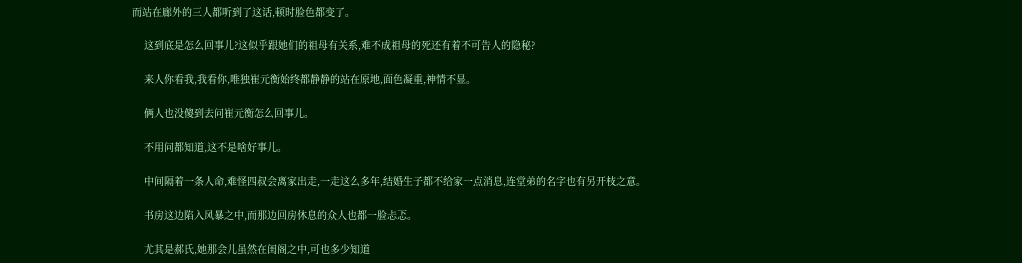而站在廊外的三人都听到了这话,顿时脸色都变了。

    这到底是怎么回事儿?这似乎跟她们的祖母有关系,难不成祖母的死还有着不可告人的隐秘?

    来人你看我,我看你,唯独崔元衡始终都静静的站在原地,面色凝重,神情不显。

    俩人也没傻到去问崔元衡怎么回事儿。

    不用问都知道,这不是啥好事儿。

    中间隔着一条人命,难怪四叔会离家出走,一走这么多年,结婚生子都不给家一点消息,连堂弟的名字也有另开枝之意。

    书房这边陷入风暴之中,而那边回房休息的众人也都一脸忐忑。

    尤其是郝氏,她那会儿虽然在闺阁之中,可也多少知道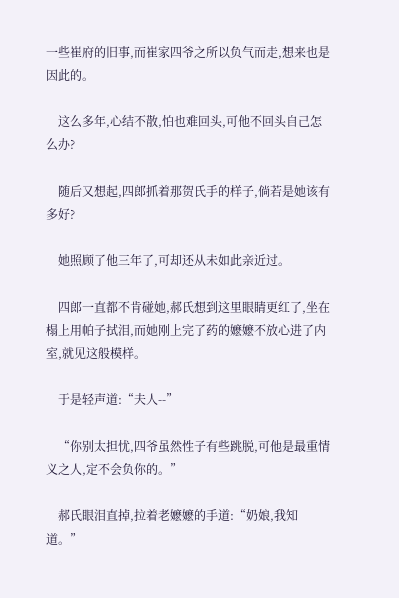一些崔府的旧事,而崔家四爷之所以负气而走,想来也是因此的。

    这么多年,心结不散,怕也难回头,可他不回头自己怎么办?

    随后又想起,四郎抓着那贺氏手的样子,倘若是她该有多好?

    她照顾了他三年了,可却还从未如此亲近过。

    四郎一直都不肯碰她,郝氏想到这里眼睛更红了,坐在榻上用帕子拭泪,而她刚上完了药的嬷嬷不放心进了内室,就见这般模样。

    于是轻声道:“夫人--”

    “你别太担忧,四爷虽然性子有些跳脱,可他是最重情义之人,定不会负你的。”

    郝氏眼泪直掉,拉着老嬷嬷的手道:“奶娘,我知道。”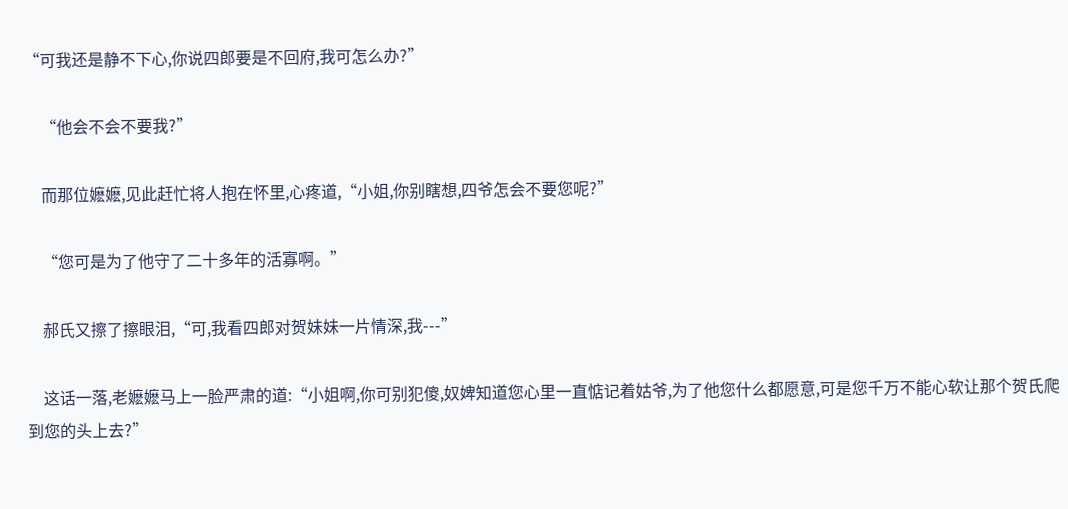“可我还是静不下心,你说四郎要是不回府,我可怎么办?”

    “他会不会不要我?”

    而那位嬷嬷,见此赶忙将人抱在怀里,心疼道,“小姐,你别瞎想,四爷怎会不要您呢?”

    “您可是为了他守了二十多年的活寡啊。”

    郝氏又擦了擦眼泪,“可,我看四郎对贺妹妹一片情深,我---”

    这话一落,老嬷嬷马上一脸严肃的道:“小姐啊,你可别犯傻,奴婢知道您心里一直惦记着姑爷,为了他您什么都愿意,可是您千万不能心软让那个贺氏爬到您的头上去?”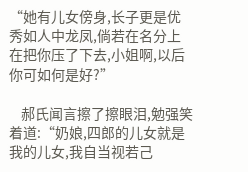“她有儿女傍身,长子更是优秀如人中龙凤,倘若在名分上在把你压了下去,小姐啊,以后你可如何是好?”

    郝氏闻言擦了擦眼泪,勉强笑着道:“奶娘,四郎的儿女就是我的儿女,我自当视若己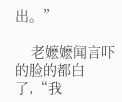出。”

    老嬷嬷闻言吓的脸的都白了,“我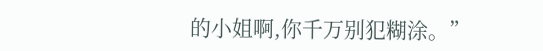的小姐啊,你千万别犯糊涂。”